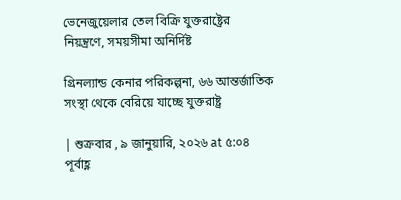ভেনেজুয়েলার তেল বিক্রি যুক্তরাষ্ট্রের নিয়ন্ত্রণে, সময়সীমা অনির্দিষ্ট

গ্রিনল্যান্ড কেনার পরিকল্পনা, ৬৬ আন্তর্জাতিক সংস্থা থেকে বেরিয়ে যাচ্ছে যুক্তরাষ্ট্র

| শুক্রবার , ৯ জানুয়ারি, ২০২৬ at ৫:০৪ পূর্বাহ্ণ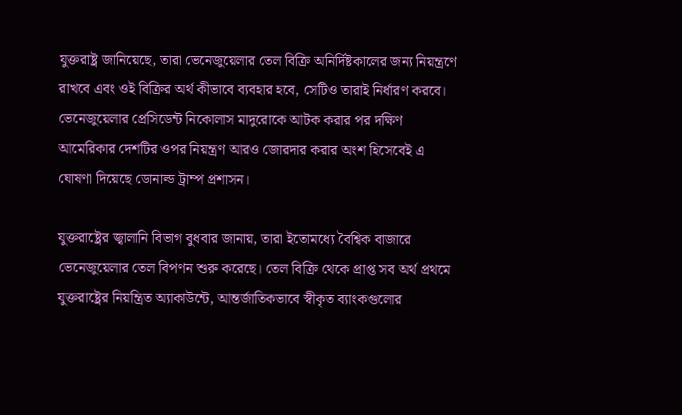যুক্তরাষ্ট্র জানিয়েছে, তারা ভেনেজুয়েলার তেল বিক্রি অনির্দিষ্টকালের জন্য নিয়ন্ত্রণে রাখবে এবং ওই বিক্রির অর্থ কীভাবে ব্যবহার হবে, সেটিও তারাই নির্ধারণ করবে। ভেনেজুয়েলার প্রেসিডেন্ট নিকোলাস মাদুরোকে আটক করার পর দক্ষিণ আমেরিকার দেশটির ওপর নিয়ন্ত্রণ আরও জোরদার করার অংশ হিসেবেই এ ঘোষণা দিয়েছে ডোনাল্ড ট্রাম্প প্রশাসন।

যুক্তরাষ্ট্রের জ্বালানি বিভাগ বুধবার জানায়, তারা ইতোমধ্যে বৈশ্বিক বাজারে ভেনেজুয়েলার তেল বিপণন শুরু করেছে। তেল বিক্রি থেকে প্রাপ্ত সব অর্থ প্রথমে যুক্তরাষ্ট্রের নিয়ন্ত্রিত অ্যাকাউন্টে, আন্তর্জাতিকভাবে স্বীকৃত ব্যাংকগুলোর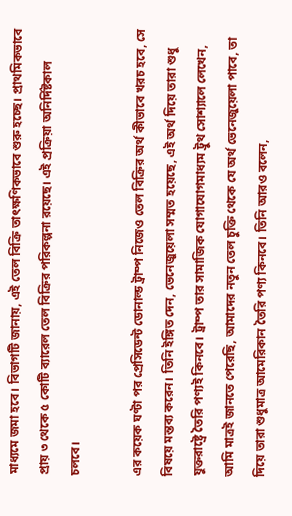মাধ্যমে জমা হবে। বিভাগটি জানায়, এই তেল বিক্রি তাৎক্ষণিকভাবে শুরু হচ্ছে। প্রাথমিকভাবে প্রায় ৩ থেকে ৫ কোটি ব্যারেল তেল বিক্রির পরিকল্পনা রয়েছে। এই প্রক্রিয়া অনির্দিষ্টকাল চলবে।

এর কয়েক ঘণ্টা পর প্রেসিডেন্ট ডোনাল্ড ট্রাম্প নিজেও তেল বিক্রির অর্থ কীভাবে খরচ হবে, সে বিষয়ে মন্তব্য করেন। তিনি ইঙ্গিত দেন, ভেনেজুয়েলা সম্মত হয়েছে, এই অর্থ দিয়ে তারা শুধু যুক্তরাষ্ট্রে তৈরি পণ্যই কিনবে। ট্রাম্প তার সামাজিক যোগাযোগমাধ্যম ট্রুথ সোশ্যালে লেখেন, আমি মাত্রই জানতে পেরেছি, আমাদের নতুন তেল চুক্তি থেকে যে অর্থ ভেনেজুয়েলা পাবে, তা দিয়ে তারা শুধুমাত্র আমেরিকান তৈরি পণ্য কিনবে। তিনি আরও বলেন,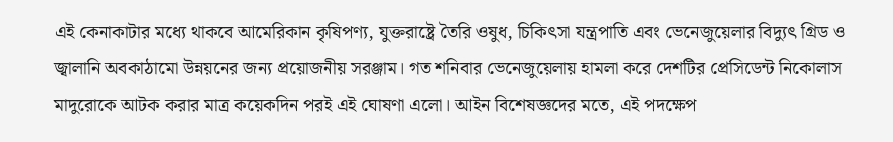এই কেনাকাটার মধ্যে থাকবে আমেরিকান কৃষিপণ্য, যুক্তরাষ্ট্রে তৈরি ওষুধ, চিকিৎসা যন্ত্রপাতি এবং ভেনেজুয়েলার বিদ্যুৎ গ্রিড ও জ্বালানি অবকাঠামো উন্নয়নের জন্য প্রয়োজনীয় সরঞ্জাম। গত শনিবার ভেনেজুয়েলায় হামলা করে দেশটির প্রেসিডেন্ট নিকোলাস মাদুরোকে আটক করার মাত্র কয়েকদিন পরই এই ঘোষণা এলো। আইন বিশেষজ্ঞদের মতে, এই পদক্ষেপ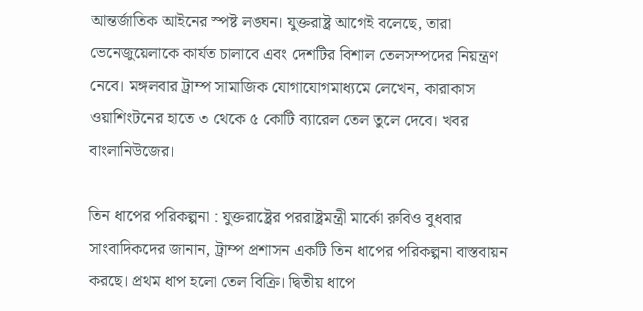আন্তর্জাতিক আইনের স্পষ্ট লঙ্ঘন। যুক্তরাষ্ট্র আগেই বলেছে, তারা ভেনেজুয়েলাকে কার্যত চালাবে এবং দেশটির বিশাল তেলসম্পদের নিয়ন্ত্রণ নেবে। মঙ্গলবার ট্রাম্প সামাজিক যোগাযোগমাধ্যমে লেখেন, কারাকাস ওয়াশিংটনের হাতে ৩ থেকে ৫ কোটি ব্যারেল তেল তুলে দেবে। খবর বাংলানিউজের।

তিন ধাপের পরিকল্পনা : যুক্তরাষ্ট্রের পররাষ্ট্রমন্ত্রী মার্কো রুবিও বুধবার সাংবাদিকদের জানান, ট্রাম্প প্রশাসন একটি তিন ধাপের পরিকল্পনা বাস্তবায়ন করছে। প্রথম ধাপ হলো তেল বিক্রি। দ্বিতীয় ধাপে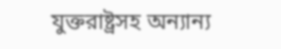যুক্তরাষ্ট্রসহ অন্যান্য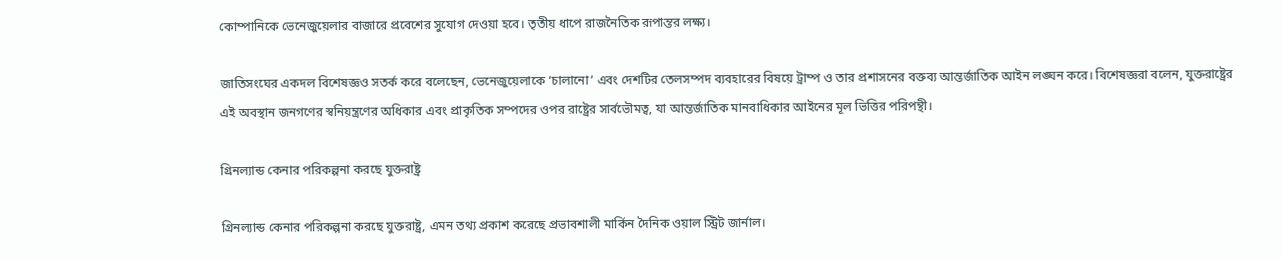কোম্পানিকে ভেনেজুয়েলার বাজারে প্রবেশের সুযোগ দেওয়া হবে। তৃতীয় ধাপে রাজনৈতিক রূপান্তর লক্ষ্য।

জাতিসংঘের একদল বিশেষজ্ঞও সতর্ক করে বলেছেন, ভেনেজুয়েলাকে ‘চালানো’ এবং দেশটির তেলসম্পদ ব্যবহারের বিষয়ে ট্রাম্প ও তার প্রশাসনের বক্তব্য আন্তর্জাতিক আইন লঙ্ঘন করে। বিশেষজ্ঞরা বলেন, যুক্তরাষ্ট্রের এই অবস্থান জনগণের স্বনিয়ন্ত্রণের অধিকার এবং প্রাকৃতিক সম্পদের ওপর রাষ্ট্রের সার্বভৌমত্ব, যা আন্তর্জাতিক মানবাধিকার আইনের মূল ভিত্তির পরিপন্থী।

গ্রিনল্যান্ড কেনার পরিকল্পনা করছে যুক্তরাষ্ট্র

গ্রিনল্যান্ড কেনার পরিকল্পনা করছে যুক্তরাষ্ট্র, এমন তথ্য প্রকাশ করেছে প্রভাবশালী মার্কিন দৈনিক ওয়াল স্ট্রিট জার্নাল।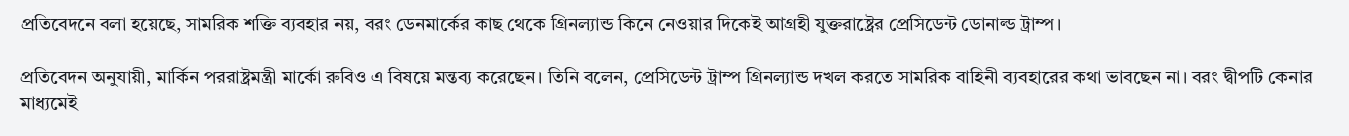প্রতিবেদনে বলা হয়েছে, সামরিক শক্তি ব্যবহার নয়, বরং ডেনমার্কের কাছ থেকে গ্রিনল্যান্ড কিনে নেওয়ার দিকেই আগ্রহী যুক্তরাষ্ট্রের প্রেসিডেন্ট ডোনাল্ড ট্রাম্প।

প্রতিবেদন অনুযায়ী, মার্কিন পররাষ্ট্রমন্ত্রী মার্কো রুবিও এ বিষয়ে মন্তব্য করেছেন। তিনি বলেন, প্রেসিডেন্ট ট্রাম্প গ্রিনল্যান্ড দখল করতে সামরিক বাহিনী ব্যবহারের কথা ভাবছেন না। বরং দ্বীপটি কেনার মাধ্যমেই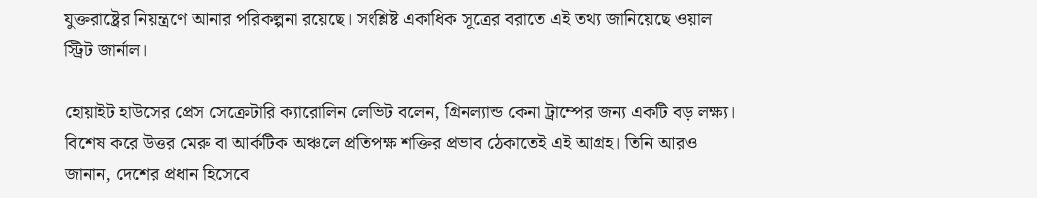যুক্তরাষ্ট্রের নিয়ন্ত্রণে আনার পরিকল্পনা রয়েছে। সংশ্লিষ্ট একাধিক সূত্রের বরাতে এই তথ্য জানিয়েছে ওয়াল স্ট্রিট জার্নাল।

হোয়াইট হাউসের প্রেস সেক্রেটারি ক্যারোলিন লেভিট বলেন, গ্রিনল্যান্ড কেনা ট্রাম্পের জন্য একটি বড় লক্ষ্য। বিশেষ করে উত্তর মেরু বা আর্কটিক অঞ্চলে প্রতিপক্ষ শক্তির প্রভাব ঠেকাতেই এই আগ্রহ। তিনি আরও জানান, দেশের প্রধান হিসেবে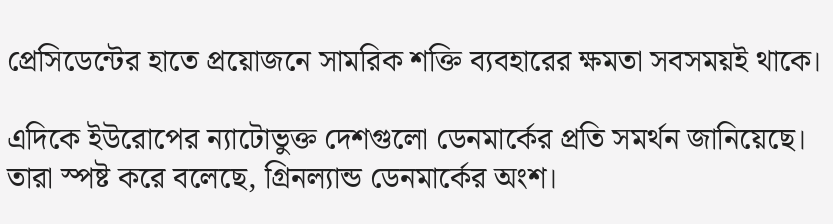প্রেসিডেন্টের হাতে প্রয়োজনে সামরিক শক্তি ব্যবহারের ক্ষমতা সবসময়ই থাকে।

এদিকে ইউরোপের ন্যাটোভুক্ত দেশগুলো ডেনমার্কের প্রতি সমর্থন জানিয়েছে। তারা স্পষ্ট করে বলেছে, গ্রিনল্যান্ড ডেনমার্কের অংশ।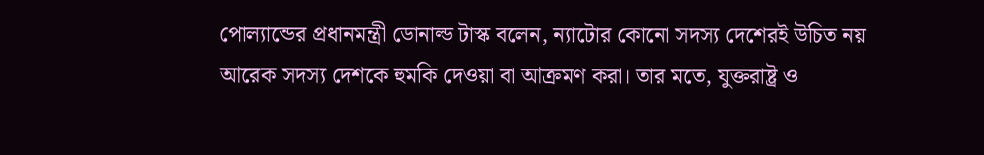পোল্যান্ডের প্রধানমন্ত্রী ডোনাল্ড টাস্ক বলেন, ন্যাটোর কোনো সদস্য দেশেরই উচিত নয় আরেক সদস্য দেশকে হুমকি দেওয়া বা আক্রমণ করা। তার মতে, যুক্তরাষ্ট্র ও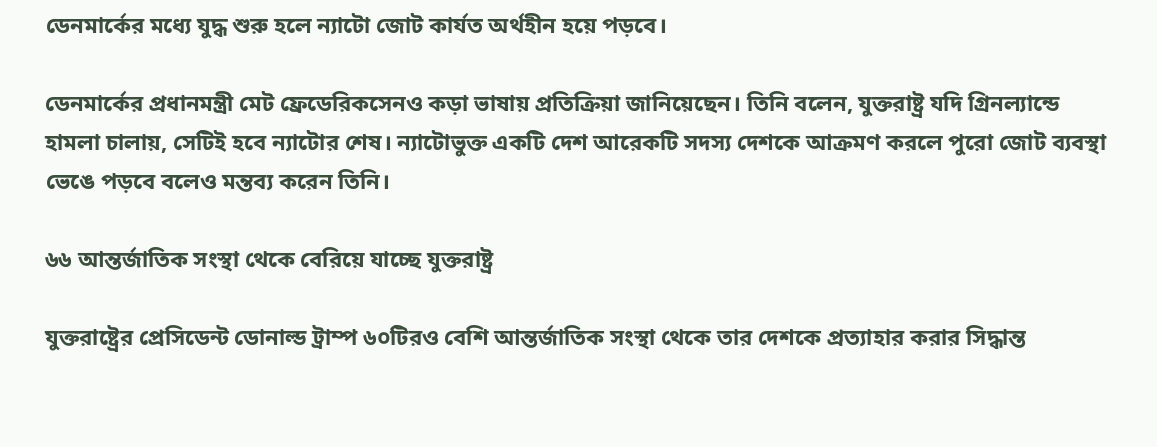ডেনমার্কের মধ্যে যুদ্ধ শুরু হলে ন্যাটো জোট কার্যত অর্থহীন হয়ে পড়বে।

ডেনমার্কের প্রধানমন্ত্রী মেট ফ্রেডেরিকসেনও কড়া ভাষায় প্রতিক্রিয়া জানিয়েছেন। তিনি বলেন, যুক্তরাষ্ট্র যদি গ্রিনল্যান্ডে হামলা চালায়, সেটিই হবে ন্যাটোর শেষ। ন্যাটোভুক্ত একটি দেশ আরেকটি সদস্য দেশকে আক্রমণ করলে পুরো জোট ব্যবস্থা ভেঙে পড়বে বলেও মন্তব্য করেন তিনি।

৬৬ আন্তর্জাতিক সংস্থা থেকে বেরিয়ে যাচ্ছে যুক্তরাষ্ট্র

যুক্তরাষ্ট্রের প্রেসিডেন্ট ডোনাল্ড ট্রাম্প ৬০টিরও বেশি আন্তর্জাতিক সংস্থা থেকে তার দেশকে প্রত্যাহার করার সিদ্ধান্ত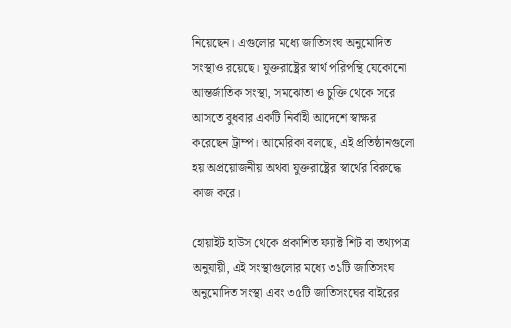নিয়েছেন। এগুলোর মধ্যে জাতিসংঘ অনুমোদিত সংস্থাও রয়েছে। যুক্তরাষ্ট্রের স্বার্থ পরিপন্থি যেকোনো আন্তর্জাতিক সংস্থা, সমঝোতা ও চুক্তি থেকে সরে আসতে বুধবার একটি নির্বাহী আদেশে স্বাক্ষর করেছেন ট্রাম্প। আমেরিকা বলছে, এই প্রতিষ্ঠানগুলো হয় অপ্রয়োজনীয় অথবা যুক্তরাষ্ট্রের স্বার্থের বিরুদ্ধে কাজ করে।

হোয়াইট হাউস থেকে প্রকাশিত ফ্যাক্ট শিট বা তথ্যপত্র অনুযায়ী, এই সংস্থাগুলোর মধ্যে ৩১টি জাতিসংঘ অনুমোদিত সংস্থা এবং ৩৫টি জাতিসংঘের বাইরের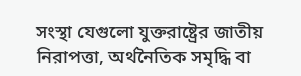সংস্থা যেগুলো যুক্তরাষ্ট্রের জাতীয় নিরাপত্তা, অর্থনৈতিক সমৃদ্ধি বা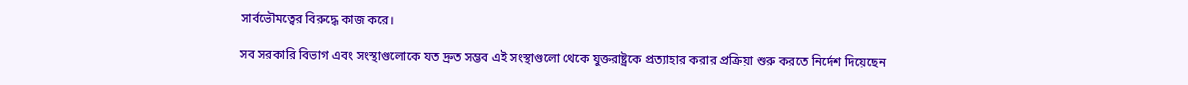সার্বভৌমত্বের বিরুদ্ধে কাজ করে।

সব সরকারি বিভাগ এবং সংস্থাগুলোকে যত দ্রুত সম্ভব এই সংস্থাগুলো থেকে যুক্তরাষ্ট্রকে প্রত্যাহার করার প্রক্রিয়া শুরু করতে নির্দেশ দিয়েছেন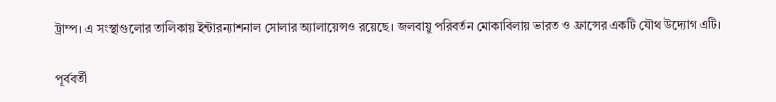ট্রাম্প। এ সংস্থাগুলোর তালিকায় ইন্টারন্যাশনাল সোলার অ্যালায়েন্সও রয়েছে। জলবায়ু পরিবর্তন মোকাবিলায় ভারত ও ফ্রান্সের একটি যৌথ উদ্যোগ এটি।

পূর্ববর্তী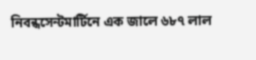নিবন্ধসেন্টমার্টিনে এক জালে ৬৮৭ লাল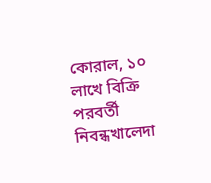কোরাল, ১০ লাখে বিক্রি
পরবর্তী নিবন্ধখালেদা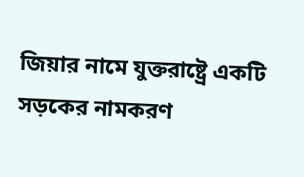জিয়ার নামে যুক্তরাষ্ট্রে একটি সড়কের নামকরণ